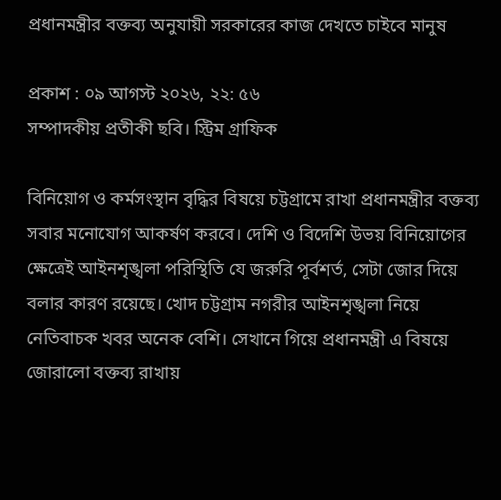প্রধানমন্ত্রীর বক্তব্য অনুযায়ী সরকারের কাজ দেখতে চাইবে মানুষ

প্রকাশ : ০৯ আগস্ট ২০২৬, ২২: ৫৬
সম্পাদকীয় প্রতীকী ছবি। স্ট্রিম গ্রাফিক

বিনিয়োগ ও কর্মসংস্থান বৃদ্ধির বিষয়ে চট্টগ্রামে রাখা প্রধানমন্ত্রীর বক্তব্য সবার মনোযোগ আকর্ষণ করবে। দেশি ও বিদেশি উভয় বিনিয়োগের ক্ষেত্রেই আইনশৃঙ্খলা পরিস্থিতি যে জরুরি পূর্বশর্ত, সেটা জোর দিয়ে বলার কারণ রয়েছে। খোদ চট্টগ্রাম নগরীর আইনশৃঙ্খলা নিয়ে নেতিবাচক খবর অনেক বেশি। সেখানে গিয়ে প্রধানমন্ত্রী এ বিষয়ে জোরালো বক্তব্য রাখায়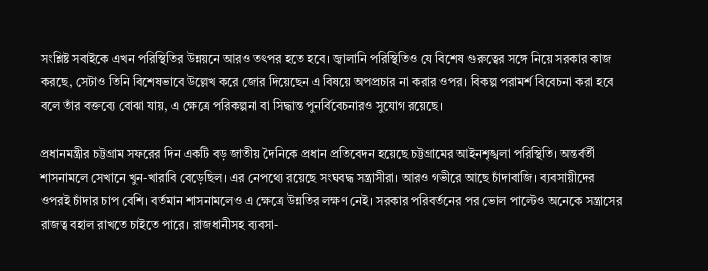সংশ্লিষ্ট সবাইকে এখন পরিস্থিতির উন্নয়নে আরও তৎপর হতে হবে। জ্বালানি পরিস্থিতিও যে বিশেষ গুরুত্বের সঙ্গে নিয়ে সরকার কাজ করছে, সেটাও তিনি বিশেষভাবে উল্লেখ করে জোর দিয়েছেন এ বিষয়ে অপপ্রচার না করার ওপর। বিকল্প পরামর্শ বিবেচনা করা হবে বলে তাঁর বক্তব্যে বোঝা যায়, এ ক্ষেত্রে পরিকল্পনা বা সিদ্ধান্ত পুনর্বিবেচনারও সুযোগ রয়েছে।

প্রধানমন্ত্রীর চট্টগ্রাম সফরের দিন একটি বড় জাতীয় দৈনিকে প্রধান প্রতিবেদন হয়েছে চট্টগ্রামের আইনশৃঙ্খলা পরিস্থিতি। অন্তর্বর্তী শাসনামলে সেখানে খুন-খারাবি বেড়েছিল। এর নেপথ্যে রয়েছে সংঘবদ্ধ সন্ত্রাসীরা। আরও গভীরে আছে চাঁদাবাজি। ব্যবসায়ীদের ওপরই চাঁদার চাপ বেশি। বর্তমান শাসনামলেও এ ক্ষেত্রে উন্নতির লক্ষণ নেই। সরকার পরিবর্তনের পর ভোল পাল্টেও অনেকে সন্ত্রাসের রাজত্ব বহাল রাখতে চাইতে পারে। রাজধানীসহ ব্যবসা-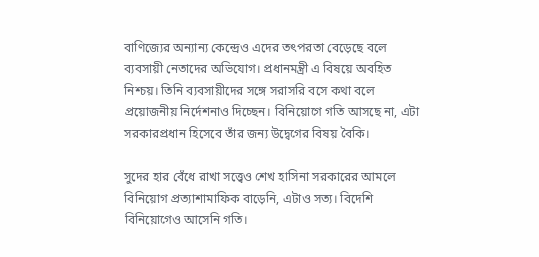বাণিজ্যের অন্যান্য কেন্দ্রেও এদের তৎপরতা বেড়েছে বলে ব্যবসায়ী নেতাদের অভিযোগ। প্রধানমন্ত্রী এ বিষয়ে অবহিত নিশ্চয়। তিনি ব্যবসায়ীদের সঙ্গে সরাসরি বসে কথা বলে প্রয়োজনীয় নির্দেশনাও দিচ্ছেন। বিনিয়োগে গতি আসছে না, এটা সরকারপ্রধান হিসেবে তাঁর জন্য উদ্বেগের বিষয় বৈকি।

সুদের হার বেঁধে রাখা সত্ত্বেও শেখ হাসিনা সরকারের আমলে বিনিয়োগ প্রত্যাশামাফিক বাড়েনি, এটাও সত্য। বিদেশি বিনিয়োগেও আসেনি গতি।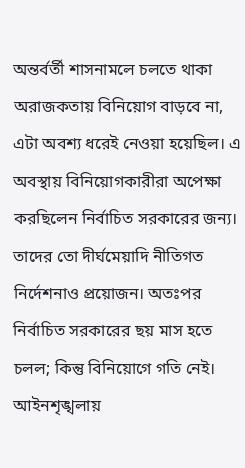অন্তর্বর্তী শাসনামলে চলতে থাকা অরাজকতায় বিনিয়োগ বাড়বে না, এটা অবশ্য ধরেই নেওয়া হয়েছিল। এ অবস্থায় বিনিয়োগকারীরা অপেক্ষা করছিলেন নির্বাচিত সরকারের জন্য। তাদের তো দীর্ঘমেয়াদি নীতিগত নির্দেশনাও প্রয়োজন। অতঃপর নির্বাচিত সরকারের ছয় মাস হতে চলল; কিন্তু বিনিয়োগে গতি নেই। আইনশৃঙ্খলায়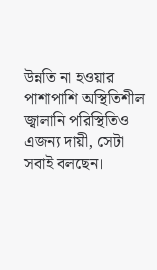উন্নতি না হওয়ার পাশাপাশি অস্থিতিশীল জ্বালানি পরিস্থিতিও এজন্য দায়ী, সেটা সবাই বলছেন।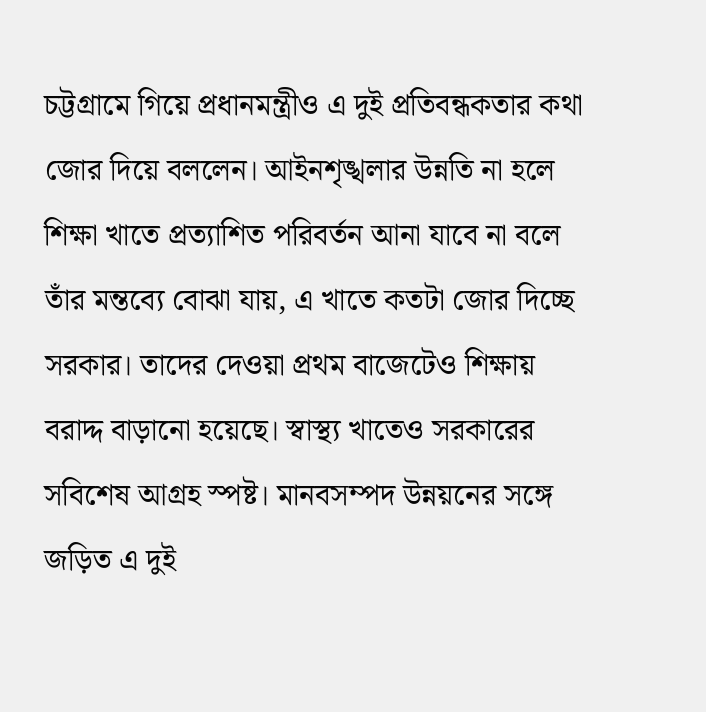চট্টগ্রামে গিয়ে প্রধানমন্ত্রীও এ দুই প্রতিবন্ধকতার কথা জোর দিয়ে বললেন। আইনশৃঙ্খলার উন্নতি না হলে শিক্ষা খাতে প্রত্যাশিত পরিবর্তন আনা যাবে না বলে তাঁর মন্তব্যে বোঝা যায়, এ খাতে কতটা জোর দিচ্ছে সরকার। তাদের দেওয়া প্রথম বাজেটেও শিক্ষায় বরাদ্দ বাড়ানো হয়েছে। স্বাস্থ্য খাতেও সরকারের সবিশেষ আগ্রহ স্পষ্ট। মানবসম্পদ উন্নয়নের সঙ্গে জড়িত এ দুই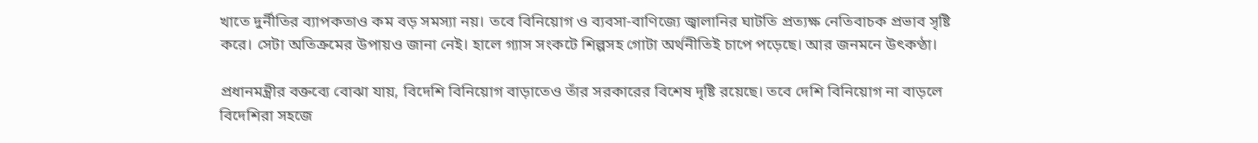খাতে দুর্নীতির ব্যাপকতাও কম বড় সমস্যা নয়। তবে বিনিয়োগ ও ব্যবসা-বাণিজ্যে জ্বালানির ঘাটতি প্রত্যক্ষ নেতিবাচক প্রভাব সৃষ্টি করে। সেটা অতিক্রমের উপায়ও জানা নেই। হালে গ্যাস সংকটে শিল্পসহ গোটা অর্থনীতিই চাপে পড়েছে। আর জনমনে উৎকণ্ঠা।

প্রধানমন্ত্রীর বক্তব্যে বোঝা যায়, বিদেশি বিনিয়োগ বাড়াতেও তাঁর সরকারের বিশেষ দৃষ্টি রয়েছে। তবে দেশি বিনিয়োগ না বাড়লে বিদেশিরা সহজে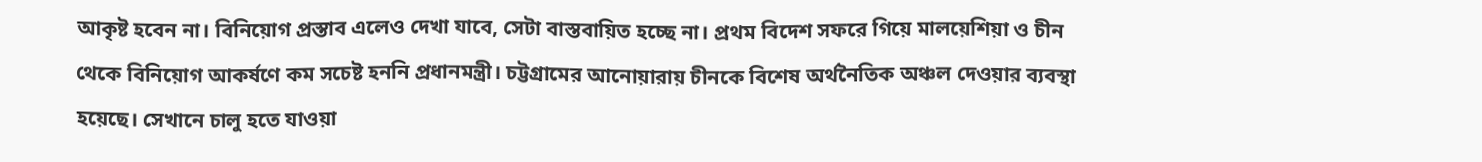আকৃষ্ট হবেন না। বিনিয়োগ প্রস্তাব এলেও দেখা যাবে, সেটা বাস্তবায়িত হচ্ছে না। প্রথম বিদেশ সফরে গিয়ে মালয়েশিয়া ও চীন থেকে বিনিয়োগ আকর্ষণে কম সচেষ্ট হননি প্রধানমন্ত্রী। চট্টগ্রামের আনোয়ারায় চীনকে বিশেষ অর্থনৈতিক অঞ্চল দেওয়ার ব্যবস্থা হয়েছে। সেখানে চালু হতে যাওয়া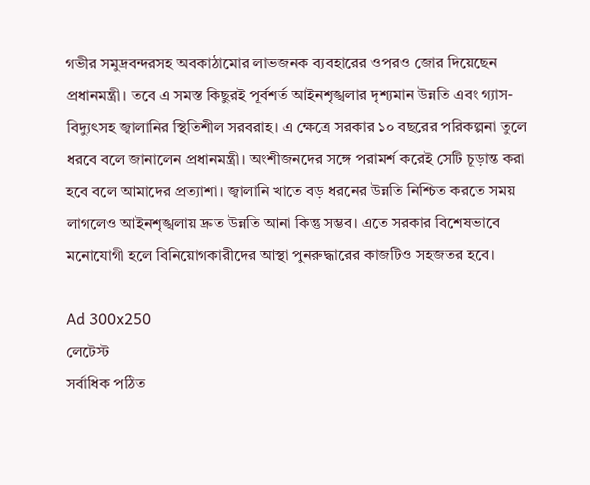গভীর সমুদ্রবন্দরসহ অবকাঠামোর লাভজনক ব্যবহারের ওপরও জোর দিয়েছেন প্রধানমন্ত্রী। তবে এ সমস্ত কিছুরই পূর্বশর্ত আইনশৃঙ্খলার দৃশ্যমান উন্নতি এবং গ্যাস-বিদ্যুৎসহ জ্বালানির স্থিতিশীল সরবরাহ। এ ক্ষেত্রে সরকার ১০ বছরের পরিকল্পনা তুলে ধরবে বলে জানালেন প্রধানমন্ত্রী। অংশীজনদের সঙ্গে পরামর্শ করেই সেটি চূড়ান্ত করা হবে বলে আমাদের প্রত্যাশা। জ্বালানি খাতে বড় ধরনের উন্নতি নিশ্চিত করতে সময় লাগলেও আইনশৃঙ্খলায় দ্রুত উন্নতি আনা কিন্তু সম্ভব। এতে সরকার বিশেষভাবে মনোযোগী হলে বিনিয়োগকারীদের আস্থা পুনরুদ্ধারের কাজটিও সহজতর হবে।

Ad 300x250
লেটেস্ট
সর্বাধিক পঠিত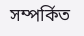সম্পর্কিত